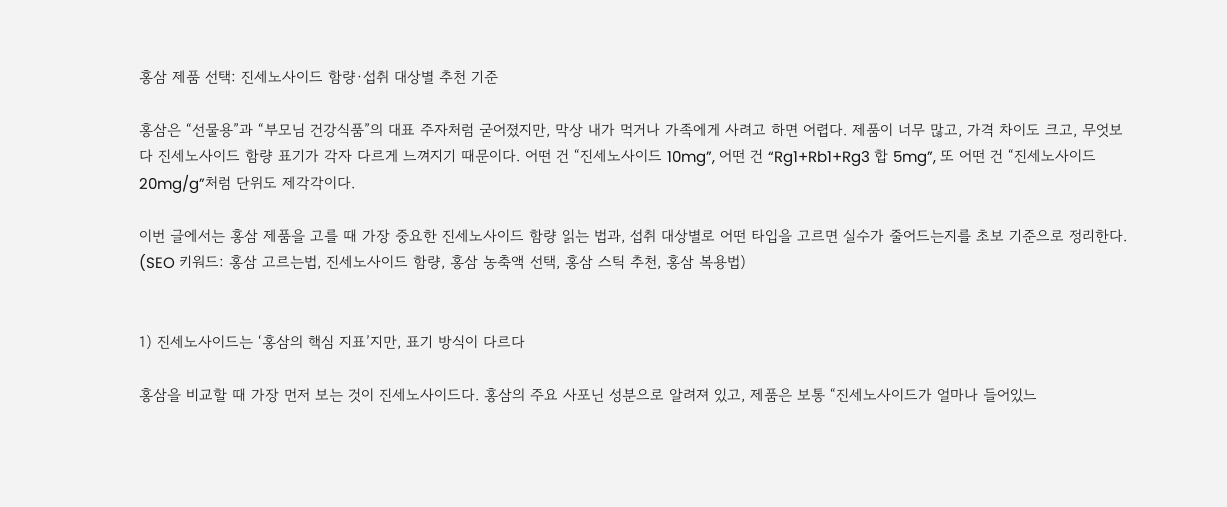홍삼 제품 선택: 진세노사이드 함량·섭취 대상별 추천 기준

홍삼은 “선물용”과 “부모님 건강식품”의 대표 주자처럼 굳어졌지만, 막상 내가 먹거나 가족에게 사려고 하면 어렵다. 제품이 너무 많고, 가격 차이도 크고, 무엇보다 진세노사이드 함량 표기가 각자 다르게 느껴지기 때문이다. 어떤 건 “진세노사이드 10mg”, 어떤 건 “Rg1+Rb1+Rg3 합 5mg”, 또 어떤 건 “진세노사이드 20mg/g”처럼 단위도 제각각이다.

이번 글에서는 홍삼 제품을 고를 때 가장 중요한 진세노사이드 함량 읽는 법과, 섭취 대상별로 어떤 타입을 고르면 실수가 줄어드는지를 초보 기준으로 정리한다. (SEO 키워드: 홍삼 고르는법, 진세노사이드 함량, 홍삼 농축액 선택, 홍삼 스틱 추천, 홍삼 복용법)


1) 진세노사이드는 ‘홍삼의 핵심 지표’지만, 표기 방식이 다르다

홍삼을 비교할 때 가장 먼저 보는 것이 진세노사이드다. 홍삼의 주요 사포닌 성분으로 알려져 있고, 제품은 보통 “진세노사이드가 얼마나 들어있느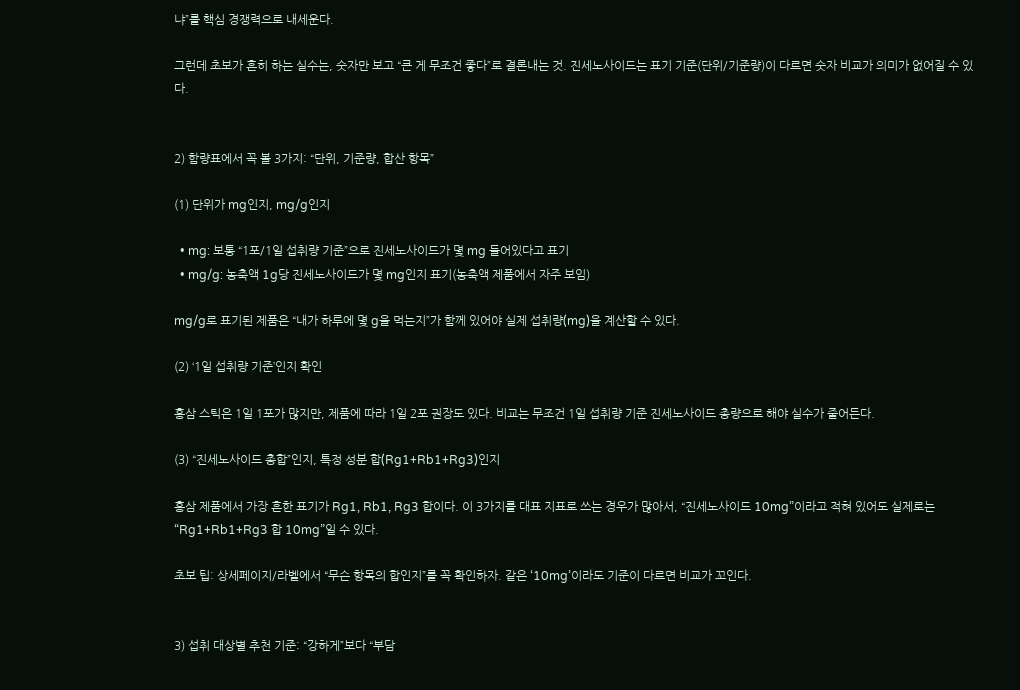냐”를 핵심 경쟁력으로 내세운다.

그런데 초보가 흔히 하는 실수는, 숫자만 보고 “큰 게 무조건 좋다”로 결론내는 것. 진세노사이드는 표기 기준(단위/기준량)이 다르면 숫자 비교가 의미가 없어질 수 있다.


2) 함량표에서 꼭 볼 3가지: “단위, 기준량, 합산 항목”

(1) 단위가 mg인지, mg/g인지

  • mg: 보통 “1포/1일 섭취량 기준”으로 진세노사이드가 몇 mg 들어있다고 표기
  • mg/g: 농축액 1g당 진세노사이드가 몇 mg인지 표기(농축액 제품에서 자주 보임)

mg/g로 표기된 제품은 “내가 하루에 몇 g을 먹는지”가 함께 있어야 실제 섭취량(mg)을 계산할 수 있다.

(2) ‘1일 섭취량 기준’인지 확인

홍삼 스틱은 1일 1포가 많지만, 제품에 따라 1일 2포 권장도 있다. 비교는 무조건 1일 섭취량 기준 진세노사이드 총량으로 해야 실수가 줄어든다.

(3) “진세노사이드 총합”인지, 특정 성분 합(Rg1+Rb1+Rg3)인지

홍삼 제품에서 가장 흔한 표기가 Rg1, Rb1, Rg3 합이다. 이 3가지를 대표 지표로 쓰는 경우가 많아서, “진세노사이드 10mg”이라고 적혀 있어도 실제로는 “Rg1+Rb1+Rg3 합 10mg”일 수 있다.

초보 팁: 상세페이지/라벨에서 “무슨 항목의 합인지”를 꼭 확인하자. 같은 ‘10mg’이라도 기준이 다르면 비교가 꼬인다.


3) 섭취 대상별 추천 기준: “강하게”보다 “부담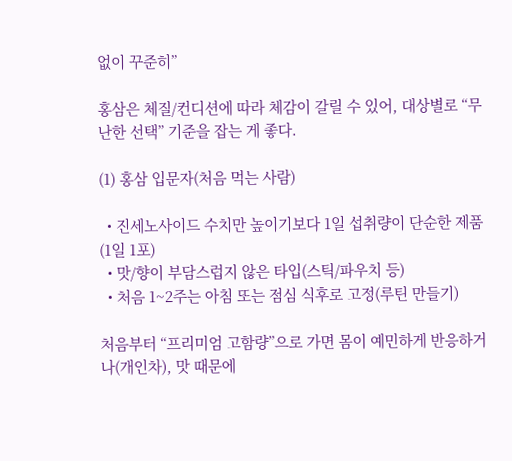없이 꾸준히”

홍삼은 체질/컨디션에 따라 체감이 갈릴 수 있어, 대상별로 “무난한 선택” 기준을 잡는 게 좋다.

(1) 홍삼 입문자(처음 먹는 사람)

  • 진세노사이드 수치만 높이기보다 1일 섭취량이 단순한 제품(1일 1포)
  • 맛/향이 부담스럽지 않은 타입(스틱/파우치 등)
  • 처음 1~2주는 아침 또는 점심 식후로 고정(루틴 만들기)

처음부터 “프리미엄 고함량”으로 가면 몸이 예민하게 반응하거나(개인차), 맛 때문에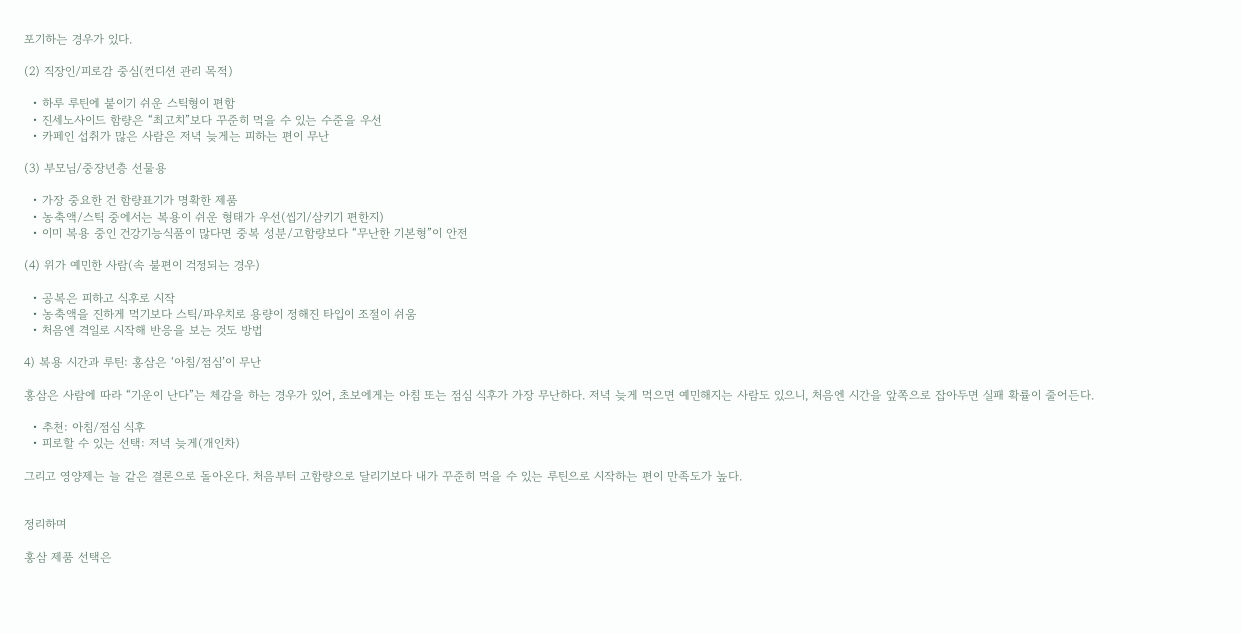포기하는 경우가 있다.

(2) 직장인/피로감 중심(컨디션 관리 목적)

  • 하루 루틴에 붙이기 쉬운 스틱형이 편함
  • 진세노사이드 함량은 “최고치”보다 꾸준히 먹을 수 있는 수준을 우선
  • 카페인 섭취가 많은 사람은 저녁 늦게는 피하는 편이 무난

(3) 부모님/중장년층 선물용

  • 가장 중요한 건 함량표기가 명확한 제품
  • 농축액/스틱 중에서는 복용이 쉬운 형태가 우선(씹기/삼키기 편한지)
  • 이미 복용 중인 건강기능식품이 많다면 중복 성분/고함량보다 “무난한 기본형”이 안전

(4) 위가 예민한 사람(속 불편이 걱정되는 경우)

  • 공복은 피하고 식후로 시작
  • 농축액을 진하게 먹기보다 스틱/파우치로 용량이 정해진 타입이 조절이 쉬움
  • 처음엔 격일로 시작해 반응을 보는 것도 방법

4) 복용 시간과 루틴: 홍삼은 ‘아침/점심’이 무난

홍삼은 사람에 따라 “기운이 난다”는 체감을 하는 경우가 있어, 초보에게는 아침 또는 점심 식후가 가장 무난하다. 저녁 늦게 먹으면 예민해지는 사람도 있으니, 처음엔 시간을 앞쪽으로 잡아두면 실패 확률이 줄어든다.

  • 추천: 아침/점심 식후
  • 피로할 수 있는 선택: 저녁 늦게(개인차)

그리고 영양제는 늘 같은 결론으로 돌아온다. 처음부터 고함량으로 달리기보다 내가 꾸준히 먹을 수 있는 루틴으로 시작하는 편이 만족도가 높다.


정리하며

홍삼 제품 선택은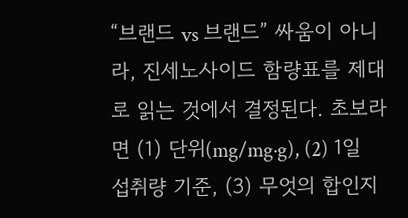“브랜드 vs 브랜드” 싸움이 아니라, 진세노사이드 함량표를 제대로 읽는 것에서 결정된다. 초보라면 (1) 단위(mg/mg·g), (2) 1일 섭취량 기준, (3) 무엇의 합인지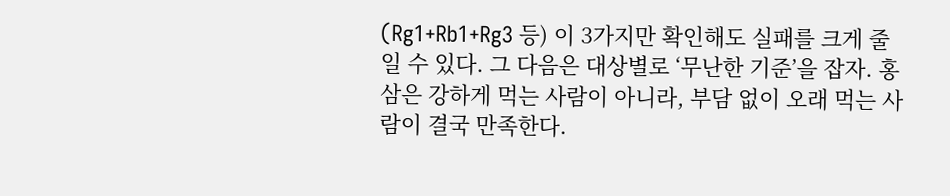(Rg1+Rb1+Rg3 등) 이 3가지만 확인해도 실패를 크게 줄일 수 있다. 그 다음은 대상별로 ‘무난한 기준’을 잡자. 홍삼은 강하게 먹는 사람이 아니라, 부담 없이 오래 먹는 사람이 결국 만족한다.